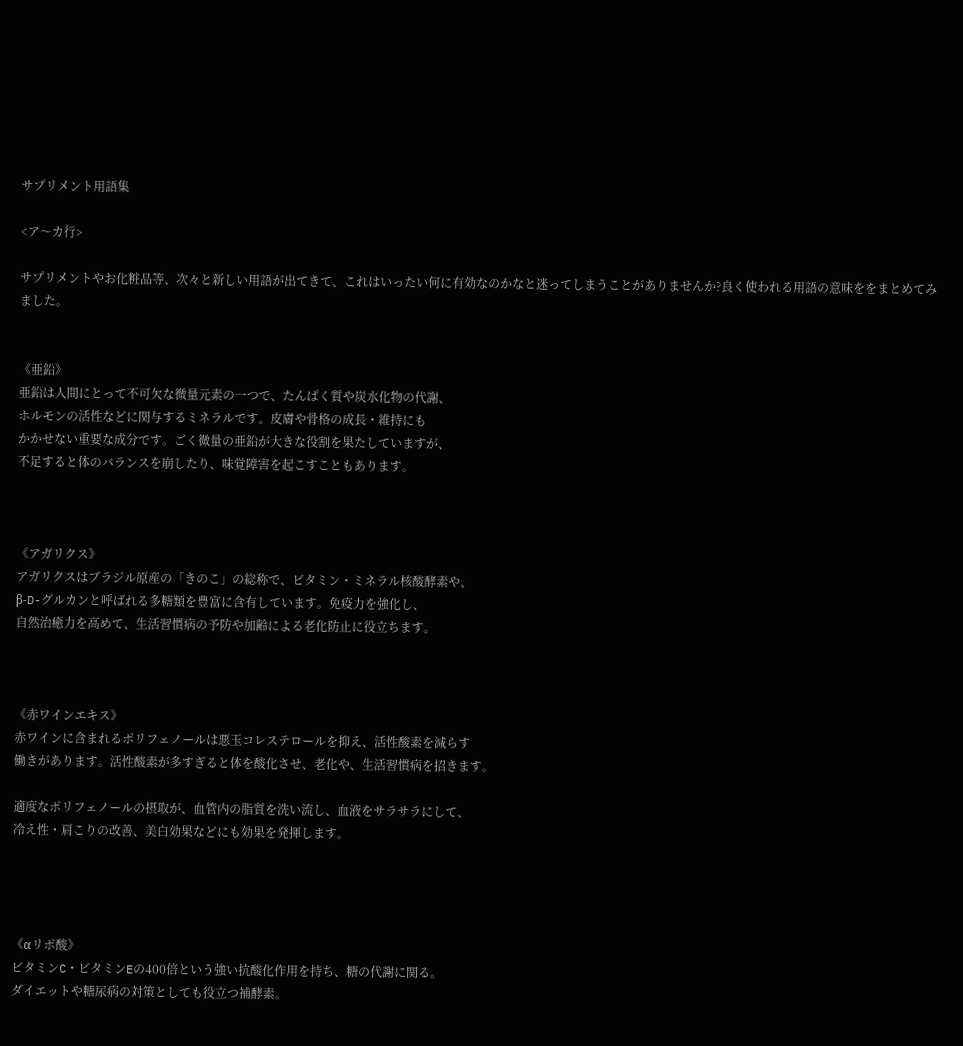サプリメント用語集

<ア〜カ行>

サプリメントやお化粧品等、次々と新しい用語が出てきて、これはいったい何に有効なのかなと迷ってしまうことがありませんか?良く使われる用語の意味ををまとめてみました。


《亜鉛》
亜鉛は人間にとって不可欠な微量元素の一つで、たんぱく質や炭水化物の代謝、
ホルモンの活性などに関与するミネラルです。皮膚や骨格の成長・維持にも
かかせない重要な成分です。ごく微量の亜鉛が大きな役割を果たしていますが、
不足すると体のバランスを崩したり、味覚障害を起こすこともあります。



《アガリクス》
アガリクスはブラジル原産の「きのこ」の総称で、ビタミン・ミネラル核酸酵素や、
β-D-グルカンと呼ばれる多糖類を豊富に含有しています。免疫力を強化し、
自然治癒力を高めて、生活習慣病の予防や加齢による老化防止に役立ちます。



《赤ワインエキス》
赤ワインに含まれるポリフェノールは悪玉コレステロールを抑え、活性酸素を減らす
働きがあります。活性酸素が多すぎると体を酸化させ、老化や、生活習慣病を招きます。

適度なポリフェノールの摂取が、血管内の脂質を洗い流し、血液をサラサラにして、
冷え性・肩こりの改善、美白効果などにも効果を発揮します。




《αリポ酸》
ビタミンC・ビタミンEの400倍という強い抗酸化作用を持ち、糖の代謝に関る。
ダイエットや糖尿病の対策としても役立つ補酵素。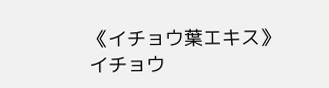《イチョウ葉エキス》
イチョウ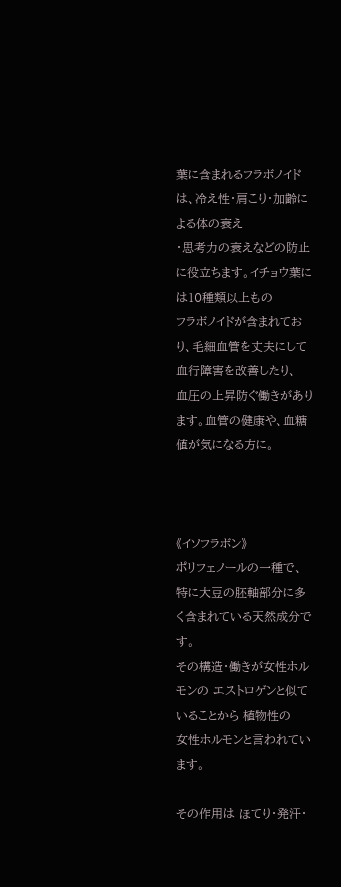葉に含まれるフラボノイドは、冷え性・肩こり・加齢による体の衰え
・思考力の衰えなどの防止に役立ちます。イチョウ葉には10種類以上もの
フラボノイドが含まれており、毛細血管を丈夫にして血行障害を改善したり、
血圧の上昇防ぐ働きがあります。血管の健康や、血糖値が気になる方に。



《イソフラボン》
ポリフェノールの一種で、特に大豆の胚軸部分に多く含まれている天然成分です。
その構造・働きが女性ホルモンの エストロゲンと似ていることから 植物性の
女性ホルモンと言われています。

その作用は ほてり・発汗・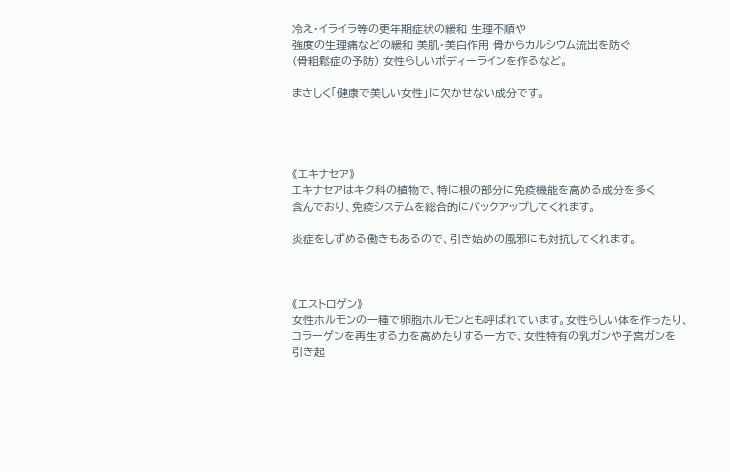冷え・イライラ等の更年期症状の緩和 生理不順や
強度の生理痛などの緩和 美肌・美白作用 骨からカルシウム流出を防ぐ
(骨粗鬆症の予防) 女性らしいボディーラインを作るなど。

まさしく「健康で美しい女性」に欠かせない成分です。




《エキナセア》
エキナセアはキク科の植物で、特に根の部分に免疫機能を高める成分を多く
含んでおり、免疫システムを総合的にバックアップしてくれます。

炎症をしずめる働きもあるので、引き始めの風邪にも対抗してくれます。



《エストロゲン》
女性ホルモンの一種で卵胞ホルモンとも呼ばれています。女性らしい体を作ったり、
コラーゲンを再生する力を高めたりする一方で、女性特有の乳ガンや子宮ガンを
引き起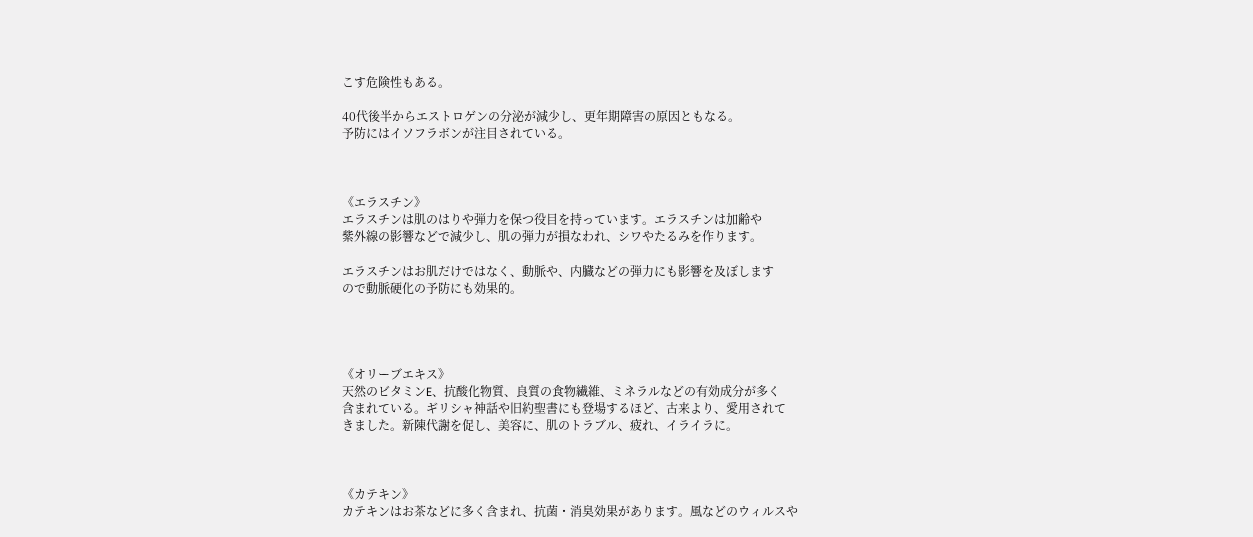こす危険性もある。

40代後半からエストロゲンの分泌が減少し、更年期障害の原因ともなる。
予防にはイソフラボンが注目されている。



《エラスチン》
エラスチンは肌のはりや弾力を保つ役目を持っています。エラスチンは加齢や
紫外線の影響などで減少し、肌の弾力が損なわれ、シワやたるみを作ります。

エラスチンはお肌だけではなく、動脈や、内臓などの弾力にも影響を及ぼします
ので動脈硬化の予防にも効果的。




《オリーブエキス》
天然のビタミンE、抗酸化物質、良質の食物繊維、ミネラルなどの有効成分が多く
含まれている。ギリシャ神話や旧約聖書にも登場するほど、古来より、愛用されて
きました。新陳代謝を促し、美容に、肌のトラブル、疲れ、イライラに。



《カテキン》
カテキンはお茶などに多く含まれ、抗菌・消臭効果があります。風などのウィルスや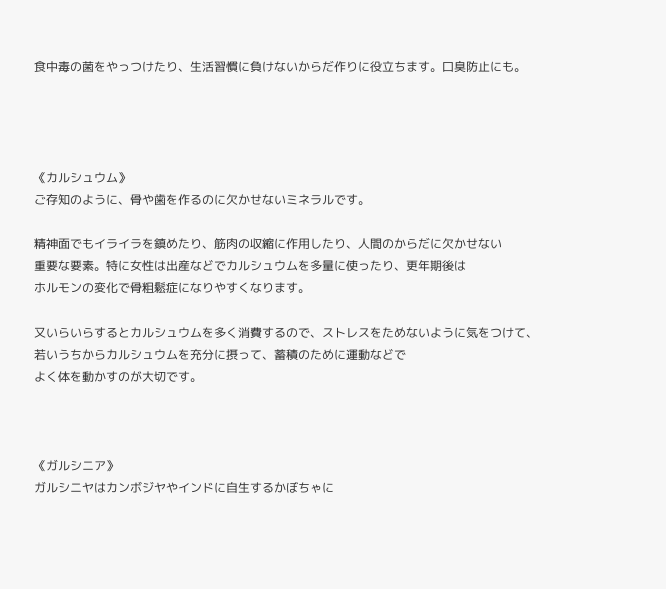食中毒の菌をやっつけたり、生活習慣に負けないからだ作りに役立ちます。口臭防止にも。




《カルシュウム》
ご存知のように、骨や歯を作るのに欠かせないミネラルです。

精神面でもイライラを鎮めたり、筋肉の収縮に作用したり、人間のからだに欠かせない
重要な要素。特に女性は出産などでカルシュウムを多量に使ったり、更年期後は
ホルモンの変化で骨粗鬆症になりやすくなります。

又いらいらするとカルシュウムを多く消費するので、ストレスをためないように気をつけて、
若いうちからカルシュウムを充分に摂って、蓄積のために運動などで
よく体を動かすのが大切です。



《ガルシニア》
ガルシニヤはカンボジヤやインドに自生するかぼちゃに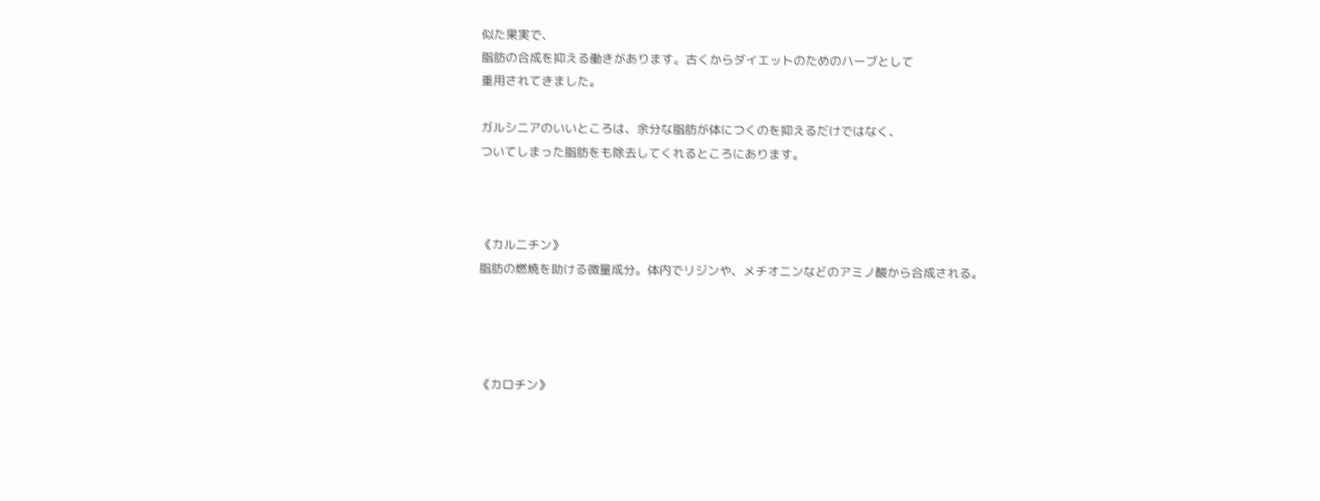似た果実で、
脂肪の合成を抑える働きがあります。古くからダイエットのためのハーブとして
重用されてきました。

ガルシニアのいいところは、余分な脂肪が体につくのを抑えるだけではなく、
ついてしまった脂肪をも除去してくれるところにあります。



《カル二チン》
脂肪の燃焼を助ける微量成分。体内でリジンや、メチオニンなどのアミノ酸から合成される。




《カロチン》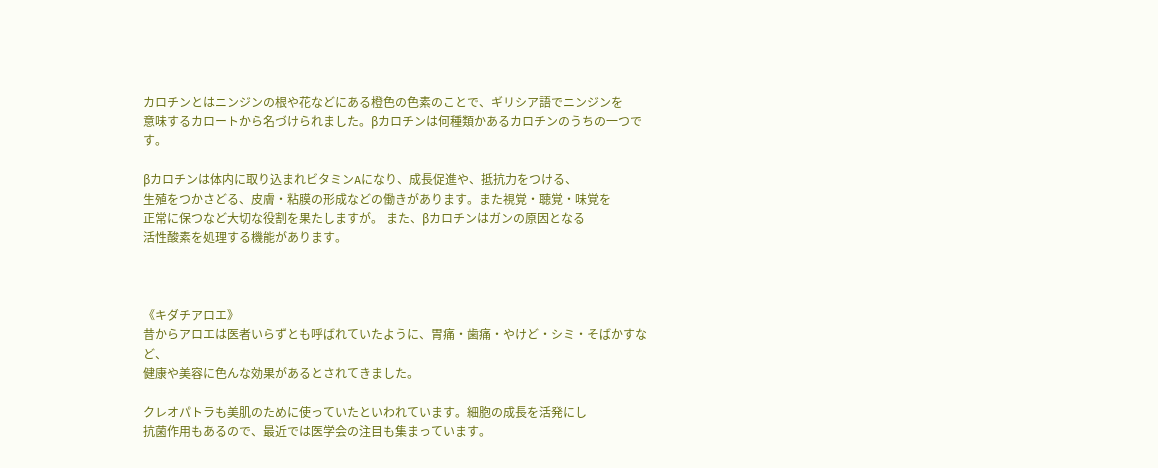カロチンとはニンジンの根や花などにある橙色の色素のことで、ギリシア語でニンジンを
意味するカロートから名づけられました。βカロチンは何種類かあるカロチンのうちの一つです。

βカロチンは体内に取り込まれビタミンAになり、成長促進や、抵抗力をつける、
生殖をつかさどる、皮膚・粘膜の形成などの働きがあります。また視覚・聴覚・味覚を
正常に保つなど大切な役割を果たしますが。 また、βカロチンはガンの原因となる
活性酸素を処理する機能があります。



《キダチアロエ》
昔からアロエは医者いらずとも呼ばれていたように、胃痛・歯痛・やけど・シミ・そばかすなど、
健康や美容に色んな効果があるとされてきました。

クレオパトラも美肌のために使っていたといわれています。細胞の成長を活発にし
抗菌作用もあるので、最近では医学会の注目も集まっています。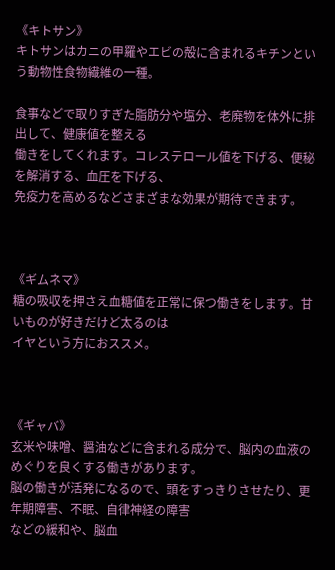《キトサン》
キトサンはカニの甲羅やエビの殻に含まれるキチンという動物性食物繊維の一種。

食事などで取りすぎた脂肪分や塩分、老廃物を体外に排出して、健康値を整える
働きをしてくれます。コレステロール値を下げる、便秘を解消する、血圧を下げる、
免疫力を高めるなどさまざまな効果が期待できます。



《ギムネマ》
糖の吸収を押さえ血糖値を正常に保つ働きをします。甘いものが好きだけど太るのは
イヤという方におススメ。



《ギャバ》
玄米や味噌、醤油などに含まれる成分で、脳内の血液のめぐりを良くする働きがあります。
脳の働きが活発になるので、頭をすっきりさせたり、更年期障害、不眠、自律神経の障害
などの緩和や、脳血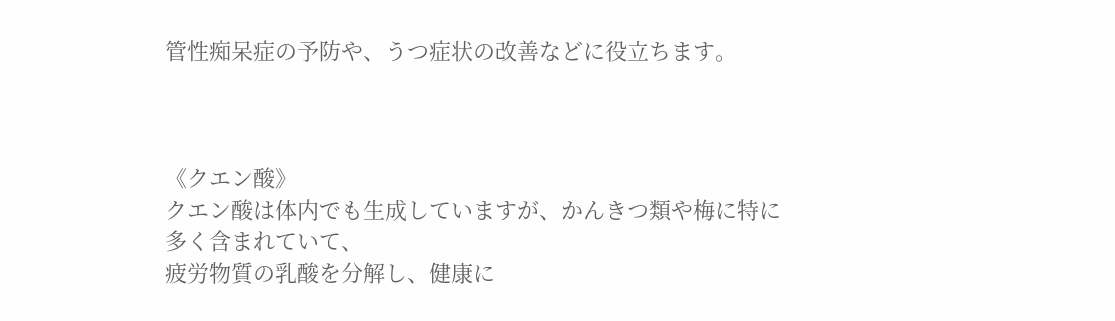管性痴呆症の予防や、うつ症状の改善などに役立ちます。



《クエン酸》
クエン酸は体内でも生成していますが、かんきつ類や梅に特に多く含まれていて、
疲労物質の乳酸を分解し、健康に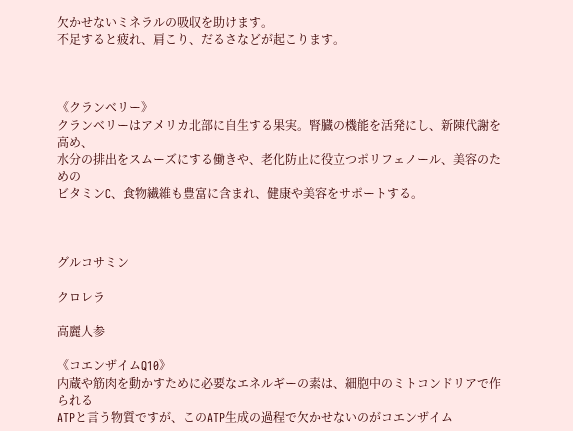欠かせないミネラルの吸収を助けます。
不足すると疲れ、肩こり、だるさなどが起こります。



《クランベリー》
クランベリーはアメリカ北部に自生する果実。腎臓の機能を活発にし、新陳代謝を高め、
水分の排出をスムーズにする働きや、老化防止に役立つポリフェノール、美容のための
ビタミンC、食物繊維も豊富に含まれ、健康や美容をサポートする。



グルコサミン

クロレラ

高麗人参

《コエンザイムQ10》
内蔵や筋肉を動かすために必要なエネルギーの素は、細胞中のミトコンドリアで作られる
ATPと言う物質ですが、このATP生成の過程で欠かせないのがコエンザイム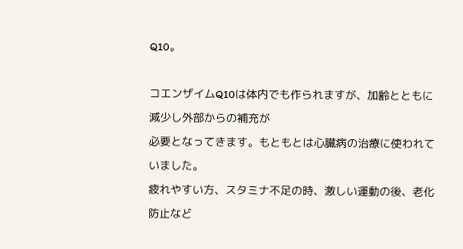Q10。

コエンザイムQ10は体内でも作られますが、加齢とともに減少し外部からの補充が
必要となってきます。もともとは心臓病の治療に使われていました。
疲れやすい方、スタミナ不足の時、激しい運動の後、老化防止など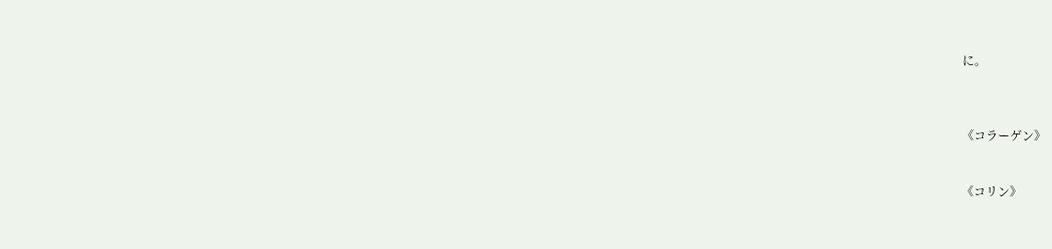に。



《コラーゲン》


《コリン》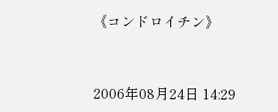《コンドロイチン》


2006年08月24日 14:29